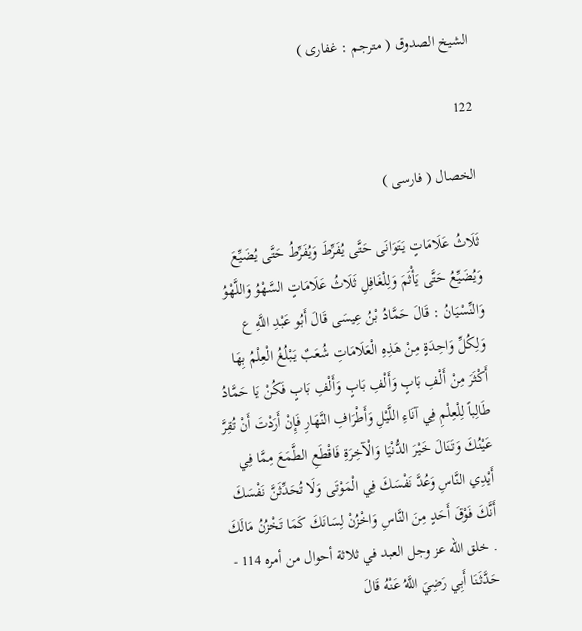الشيخ الصدوق ( مترجم : غفارى )

122

الخصال ( فارسى )

ثَلَاثُ عَلَامَاتٍ يَتَوَانَى حَتَّى يُفَرِّطَ وَيُفَرِّطُ حَتَّى يُضَيِّعَ وَيُضَيِّعُ حَتَّى يَأْثَمَ وَلِلْغَافِلِ ثَلَاثُ عَلَامَاتٍ السَّهْوُ وَاللَّهْوُ وَالنِّسْيَانُ : قَالَ حَمَّادُ بْنُ عِيسَى قَالَ أَبُو عَبْدِ اللَّهِ ع وَلِكُلِّ وَاحِدَةٍ مِنْ هَذِهِ الْعَلَامَاتِ شُعَبٌ يَبْلُغُ الْعِلْمُ بِهَا أَكْثَرَ مِنْ أَلْفِ بَابٍ وَأَلْفِ بَابٍ وَأَلْفِ بَابٍ فَكُنْ يَا حَمَّادُ طَالِباً لِلْعِلْمِ فِي آنَاءِ اللَّيْلِ وَأَطْرَافِ النَّهَارِ فَإِنْ أَرَدْتَ أَنْ تُقِرَّ عَيْنُكَ وَتَنَالَ خَيْرَ الدُّنْيَا وَالْآخِرَةِ فَاقْطَعِ الطَّمَعَ مِمَّا فِي أَيْدِي النَّاسِ وَعُدَّ نَفْسَكَ فِي الْمَوْتَى وَلَا تُحَدِّثَنَّ نَفْسَكَ أَنَّكَ فَوْقَ أَحَدٍ مِنَ النَّاسِ وَاخْزُنْ لِسَانَكَ كَمَا تَخْزُنُ مَالَكَ . خلق الله عز وجل العبد في ثلاثة أحوال من أمره 114 - حَدَّثَنَا أَبِي رَضِيَ اللَّهُ عَنْهُ قَالَ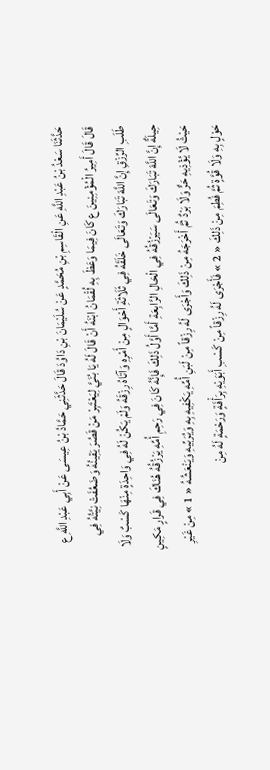حَدَّثَنَا سَعْدُ بْنُ عَبْدِ اللَّهِ عَنِ الْقَاسِمِ بْنِ مُحَمَّدٍ عَنْ سُلَيْمَانَ بْنِ دَاوُدَ قَالَ حَدَّثَنِي حَمَّادُ بْنُ عِيسَى عَنْ أَبِي عَبْدِ اللَّهِ ع قَالَ قَالَ أَمِيرُ الْمُؤْمِنِينَ ع كَانَ فِيمَا وَعَظَ بِهِ لُقْمَانُ ابْنَهُ أَنْ قَالَ لَهُ يَا بُنَيَّ لِيَعْتَبِرْ مَنْ قَصُرَ يَقِينُهُ وَضَعُفَتْ نِيَّتُهُ فِي طَلَبِ الرِّزْقِ إِنَّ اللَّهَ تَبَارَكَ وَتَعَالَى خَلَقَهُ فِي ثَلَاثَةِ أَحْوَالٍ مِنْ أَمْرِهِ وَآتَاهُ رِزْقَهُ وَلَمْ يَكُنْ لَهُ فِي وَاحِدَةٍ مِنْهَا كَسْبٌ وَلَا حِيلَةٌ إِنَّ اللَّهَ تَبَارَكَ وَتَعَالَى سَيَرْزُقُهُ فِي الْحَالِ الرَّابِعَةِ أَمَّا أَوَّلُ ذَلِكَ فَإِنَّهُ كَانَ فِي رَحِمِ أُمِّهِ يَرْزُقُهُ هُنَاكَ فِي قَرارٍ مَكِينٍ حَيْثُ لَا يُؤْذِيهِ حَرٌّ وَلَا بَرْدٌ ثُمَّ أَخْرَجَهُ مِنْ ذَلِكَ وَأَجْرَى لَهُ رِزْقاً مِنْ لَبَنِ أُمِّهِ يَكْفِيهِ بِهِ وَيُرَبِّيهِ وَيَنْعَشُهُ « 1 » مِنْ غَيْرِ حَوْلٍ بِهِ وَلَا قُوَّةٍ ثُمَّ فُطِمَ مِنْ ذَلِكَ « 2 » فَأَجْرَى لَهُ رِزْقاً مِنْ كَسْبِ أَبَوَيْهِ بِرَأْفَةٍ وَرَحْمَةٍ لَهُ مِنْ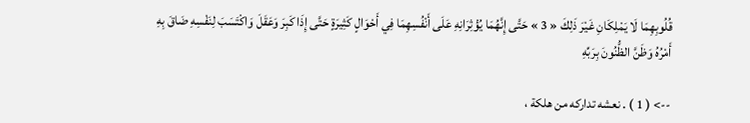قُلُوبِهِمَا لَا يَمْلِكَانِ غَيْرَ ذَلِكَ « 3 » حَتَّى إِنَّهُمَا يُؤْثِرَانِهِ عَلَى أَنْفُسِهِمَا فِي أَحْوَالٍ كَثِيرَةٍ حَتَّى إِذَا كَبِرَ وَعَقَلَ وَاكْتَسَبَ لِنَفْسِهِ ضَاقَ بِهِ أَمْرُهُ وَظَنَّ الظُّنُونَ بِرَبِّهِ

--> ( 1 ) . نعشه تداركه من هلكة ،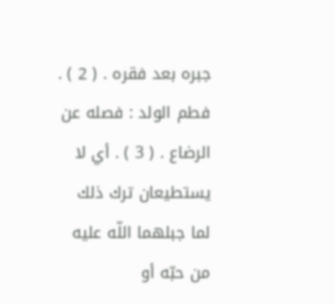جبره بعد فقره . ( 2 ) . فطم الولد : فصله عن الرضاع . ( 3 ) . أي لا يستطيعان ترك ذلك لما جبلهما اللّه عليه من حبّه أو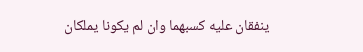ينفقان عليه كسبهما وان لم يكونا يملكان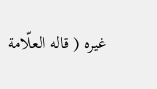غيره ( قاله العلّامة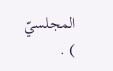المجلسيّ ) .